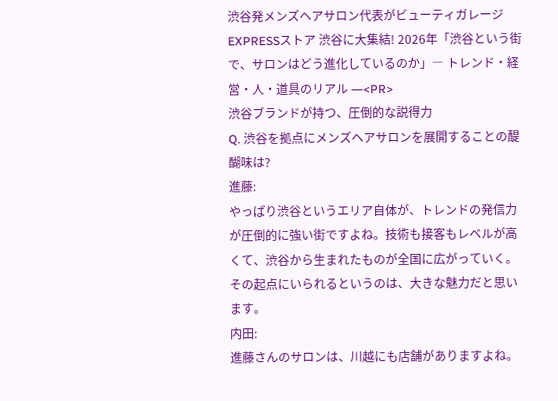渋谷発メンズヘアサロン代表がビューティガレージEXPRESSストア 渋谷に大集結! 2026年「渋谷という街で、サロンはどう進化しているのか」― トレンド・経営・人・道具のリアル ―<PR>
渋谷ブランドが持つ、圧倒的な説得力
Q. 渋谷を拠点にメンズヘアサロンを展開することの醍醐味は?
進藤:
やっぱり渋谷というエリア自体が、トレンドの発信力が圧倒的に強い街ですよね。技術も接客もレベルが高くて、渋谷から生まれたものが全国に広がっていく。その起点にいられるというのは、大きな魅力だと思います。
内田:
進藤さんのサロンは、川越にも店舗がありますよね。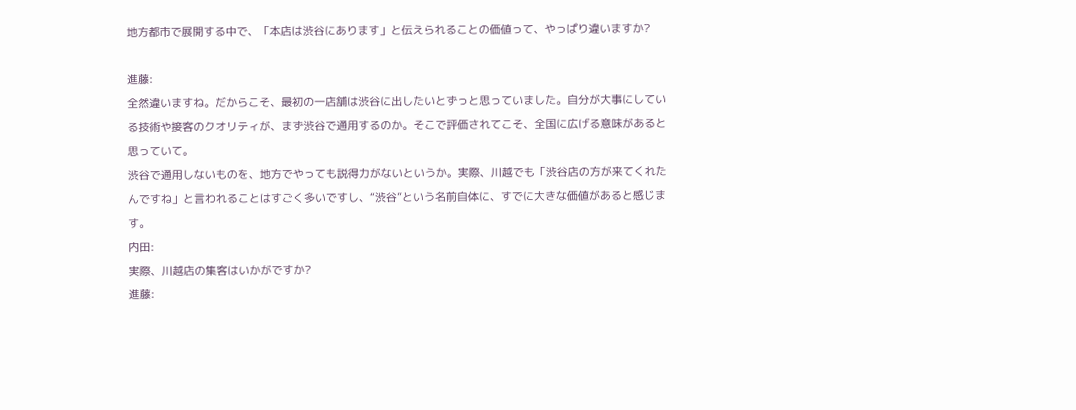地方都市で展開する中で、「本店は渋谷にあります」と伝えられることの価値って、やっぱり違いますか?

進藤:
全然違いますね。だからこそ、最初の一店舗は渋谷に出したいとずっと思っていました。自分が大事にしている技術や接客のクオリティが、まず渋谷で通用するのか。そこで評価されてこそ、全国に広げる意味があると思っていて。
渋谷で通用しないものを、地方でやっても説得力がないというか。実際、川越でも「渋谷店の方が来てくれたんですね」と言われることはすごく多いですし、“渋谷”という名前自体に、すでに大きな価値があると感じます。
内田:
実際、川越店の集客はいかがですか?
進藤: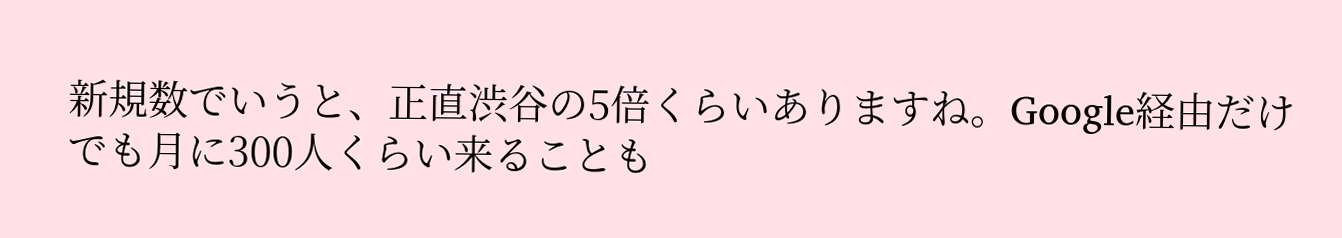新規数でいうと、正直渋谷の5倍くらいありますね。Google経由だけでも月に300人くらい来ることも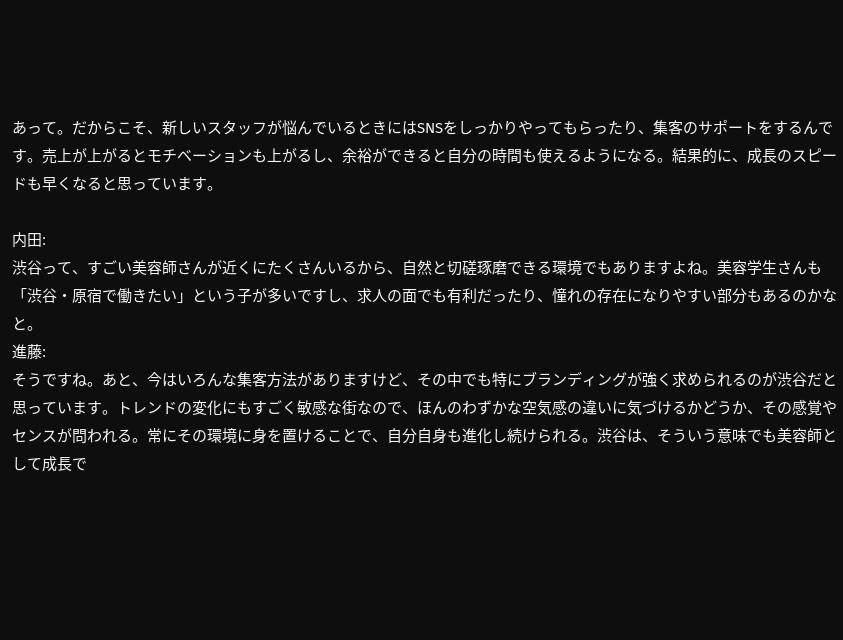あって。だからこそ、新しいスタッフが悩んでいるときにはSNSをしっかりやってもらったり、集客のサポートをするんです。売上が上がるとモチベーションも上がるし、余裕ができると自分の時間も使えるようになる。結果的に、成長のスピードも早くなると思っています。

内田:
渋谷って、すごい美容師さんが近くにたくさんいるから、自然と切磋琢磨できる環境でもありますよね。美容学生さんも「渋谷・原宿で働きたい」という子が多いですし、求人の面でも有利だったり、憧れの存在になりやすい部分もあるのかなと。
進藤:
そうですね。あと、今はいろんな集客方法がありますけど、その中でも特にブランディングが強く求められるのが渋谷だと思っています。トレンドの変化にもすごく敏感な街なので、ほんのわずかな空気感の違いに気づけるかどうか、その感覚やセンスが問われる。常にその環境に身を置けることで、自分自身も進化し続けられる。渋谷は、そういう意味でも美容師として成長で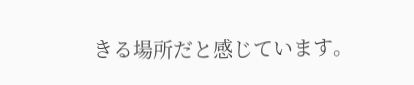きる場所だと感じています。